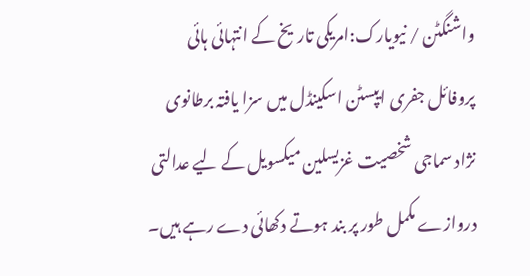واشنگٹن / نیویارک:امریکی تاریخ کے انتہائی ہائی پروفائل جفری ایپسٹن اسکینڈل میں سزا یافتہ برطانوی نژاد سماجی شخصیت غزیسلین میکسویل کے لیے عدالتی دروازے مکمل طور پر بند ہوتے دکھائی دے رہے ہیں۔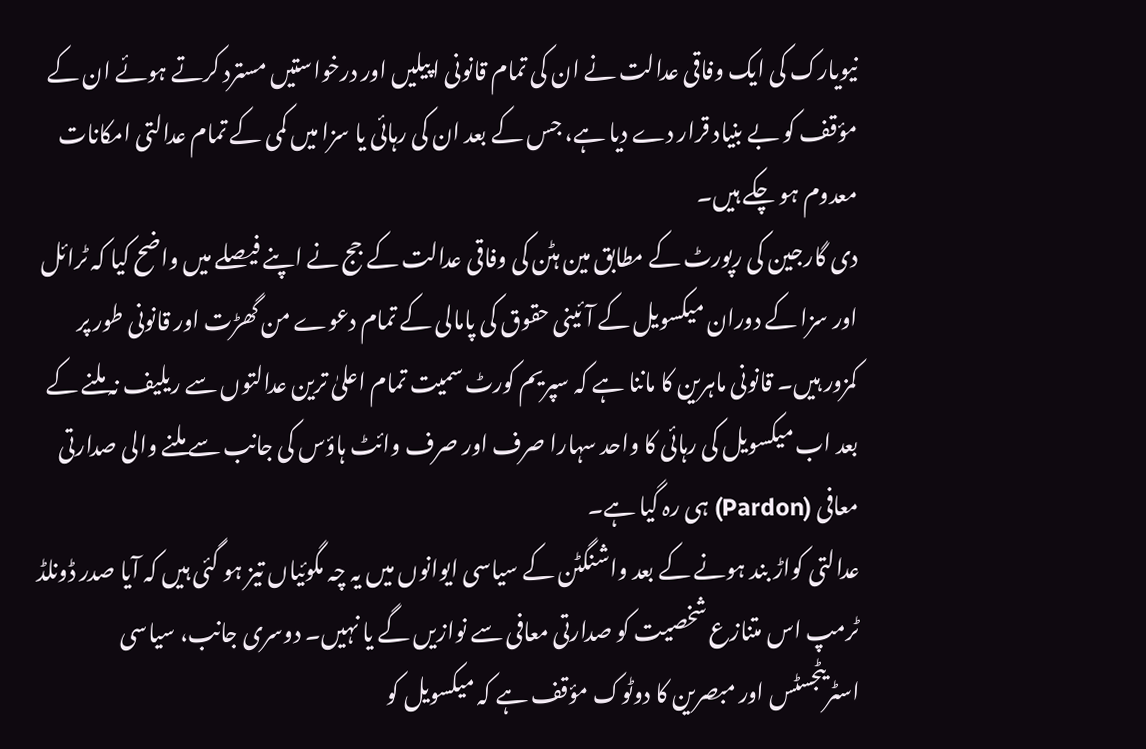نیویارک کی ایک وفاقی عدالت نے ان کی تمام قانونی اپیلیں اور درخواستیں مسترد کرتے ہوئے ان کے مؤقف کو بے بنیاد قرار دے دیا ہے، جس کے بعد ان کی رہائی یا سزا میں کمی کے تمام عدالتی امکانات معدوم ہو چکے ہیں۔
دی گارجین کی رپورٹ کے مطابق مین ہٹن کی وفاقی عدالت کے جج نے اپنے فیصلے میں واضح کیا کہ ٹرائل اور سزا کے دوران میکسویل کے آئینی حقوق کی پامالی کے تمام دعوے من گھڑت اور قانونی طور پر کمزور ہیں۔ قانونی ماہرین کا ماننا ہے کہ سپریم کورٹ سمیت تمام اعلیٰ ترین عدالتوں سے ریلیف نہ ملنے کے بعد اب میکسویل کی رہائی کا واحد سہارا صرف اور صرف وائٹ ہاؤس کی جانب سے ملنے والی صدارتی معافی (Pardon) ہی رہ گیا ہے۔
عدالتی کواڑ بند ہونے کے بعد واشنگٹن کے سیاسی ایوانوں میں یہ چہ مگوئیاں تیز ہو گئی ہیں کہ آیا صدر ڈونلڈ ٹرمپ اس متنازع شخصیت کو صدارتی معافی سے نوازیں گے یا نہیں۔ دوسری جانب، سیاسی اسٹریٹجسٹس اور مبصرین کا دوٹوک مؤقف ہے کہ میکسویل کو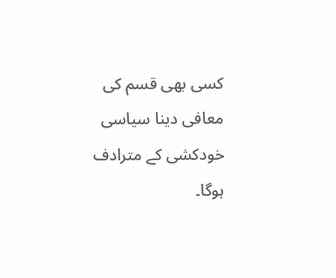کسی بھی قسم کی معافی دینا سیاسی خودکشی کے مترادف ہوگا۔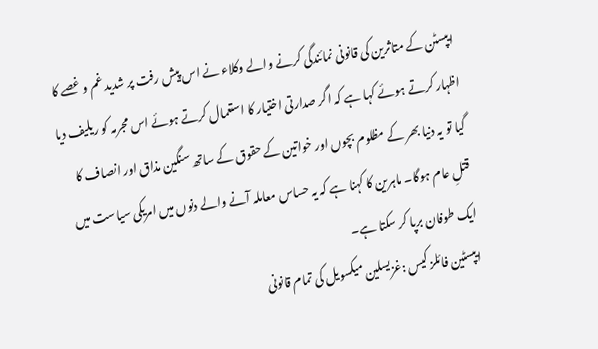ایپسٹن کے متاثرین کی قانونی نمائندگی کرنے والے وکلاء نے اس پیش رفت پر شدید غم و غصے کا اظہار کرتے ہوئے کہا ہے کہ اگر صدارتی اختیار کا استعمال کرتے ہوئے اس مجرمہ کو ریلیف دیا گیا تو یہ دنیا بھر کے مظلوم بچوں اور خواتین کے حقوق کے ساتھ سنگین مذاق اور انصاف کا قتلِ عام ہوگا۔ ماہرین کا کہنا ہے کہ یہ حساس معاملہ آنے والے دنوں میں امریکی سیاست میں ایک طوفان برپا کر سکتا ہے۔
ایپسٹین فائلز کیس :غزیسلین میکسویل کی تمام قانونی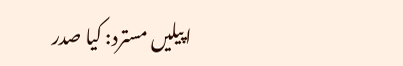اپیلیں مسترد: کیا صدر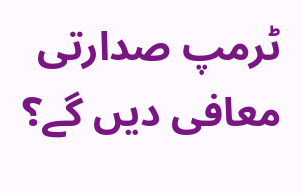ٹرمپ صدارتی معافی دیں گے؟